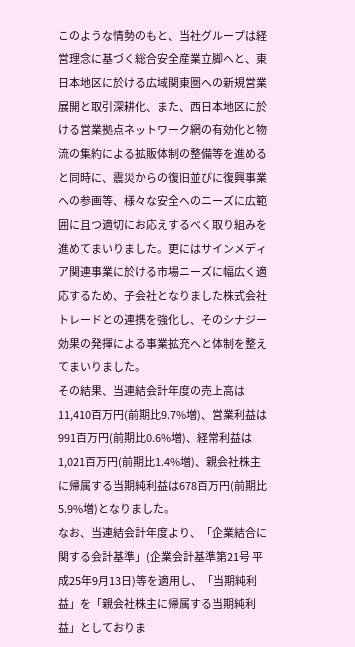このような情勢のもと、当社グループは経営理念に基づく総合安全産業立脚へと、東日本地区に於ける広域関東圏への新規営業展開と取引深耕化、また、西日本地区に於ける営業拠点ネットワーク網の有効化と物流の集約による拡販体制の整備等を進めると同時に、震災からの復旧並びに復興事業への参画等、様々な安全へのニーズに広範囲に且つ適切にお応えするべく取り組みを進めてまいりました。更にはサインメディア関連事業に於ける市場ニーズに幅広く適応するため、子会社となりました株式会社トレードとの連携を強化し、そのシナジー効果の発揮による事業拡充へと体制を整えてまいりました。
その結果、当連結会計年度の売上高は11,410百万円(前期比9.7%増)、営業利益は991百万円(前期比0.6%増)、経常利益は1,021百万円(前期比1.4%増)、親会社株主に帰属する当期純利益は678百万円(前期比5.9%増)となりました。
なお、当連結会計年度より、「企業結合に関する会計基準」(企業会計基準第21号 平成25年9月13日)等を適用し、「当期純利益」を「親会社株主に帰属する当期純利益」としておりま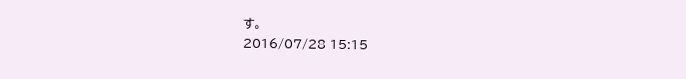す。
2016/07/28 15:15